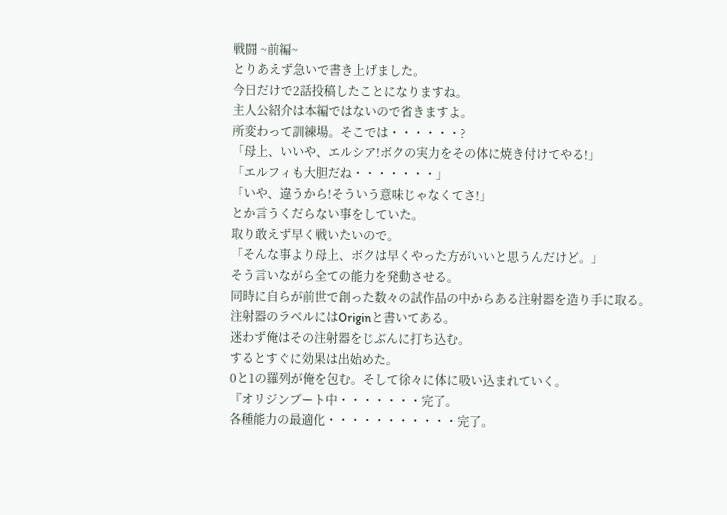戦闘 ~前編~
とりあえず急いで書き上げました。
今日だけで2話投稿したことになりますね。
主人公紹介は本編ではないので省きますよ。
所変わって訓練場。そこでは・・・・・・?
「母上、いいや、エルシア!ボクの実力をその体に焼き付けてやる!」
「エルフィも大胆だね・・・・・・・」
「いや、違うから!そういう意味じゃなくてさ!」
とか言うくだらない事をしていた。
取り敢えず早く戦いたいので。
「そんな事より母上、ボクは早くやった方がいいと思うんだけど。」
そう言いながら全ての能力を発動させる。
同時に自らが前世で創った数々の試作品の中からある注射器を造り手に取る。
注射器のラベルにはOriginと書いてある。
迷わず俺はその注射器をじぶんに打ち込む。
するとすぐに効果は出始めた。
0と1の羅列が俺を包む。そして徐々に体に吸い込まれていく。
『オリジンブート中・・・・・・・完了。
各種能力の最適化・・・・・・・・・・・完了。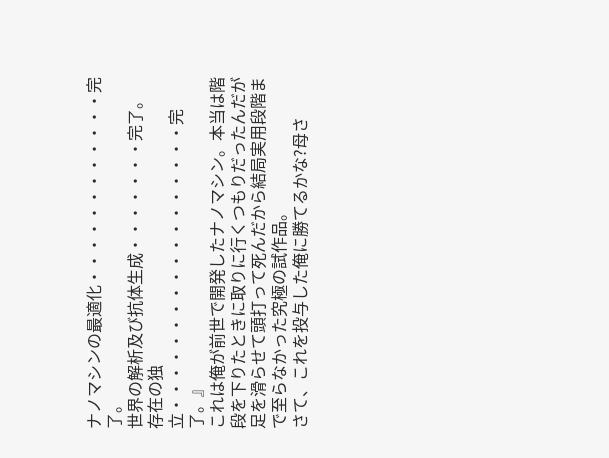ナノマシンの最適化・・・・・・・・・・・・完了。
世界の解析及び抗体生成・・・・・・・完了。
存在の独立・・・・・・・・・・・・・・・・・・完了。』
これは俺が前世で開発したナノマシン。本当は階段を下りたときに取りに行くつもりだったんだが
足を滑らせて頭打って死んだから結局実用段階まで至らなかった究極の試作品。
さて、これを投与した俺に勝てるかな?母さ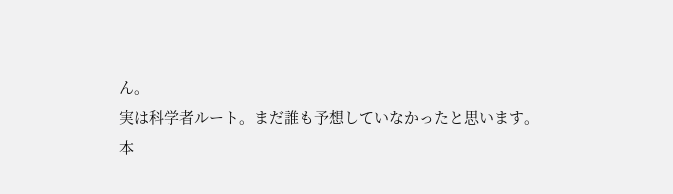ん。
実は科学者ルート。まだ誰も予想していなかったと思います。
本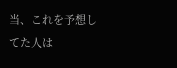当、これを予想してた人は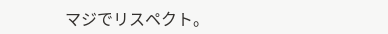マジでリスペクト。